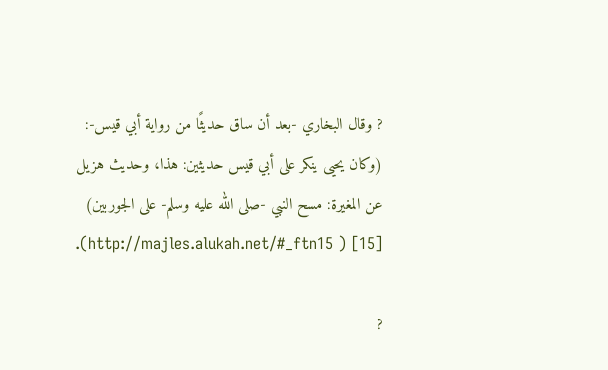? وقال البخاري -بعد أن ساق حديثًا من رواية أبي قيس-: (وكان يحيى ينكر على أبي قيس حديثين: هذا، وحديث هزيل عن المغيرة: مسح النبي -صلى الله عليه وسلم- على الجوربين) [15] ( http://majles.alukah.net/#_ftn15).

?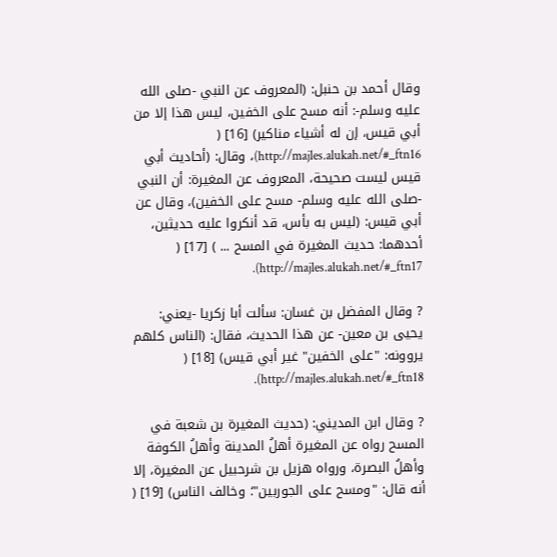وقال أحمد بن حنبل: (المعروف عن النبي -صلى الله عليه وسلم-: أنه مسح على الخفين، ليس هذا إلا من أبي قيس، إن له أشياء مناكير) [16] ( http://majles.alukah.net/#_ftn16)، وقال: (أحاديث أبي قيس ليست صحيحة، المعروف عن المغيرة: أن النبي -صلى الله عليه وسلم- مسح على الخفين)، وقال عن أبي قيس: (ليس به بأس، قد أنكروا عليه حديثين، أحدهما: حديث المغيرة في المسح ... ) [17] ( http://majles.alukah.net/#_ftn17).

? وقال المفضل بن غسان: سألت أبا زكريا -يعني: يحيى بن معين- عن هذا الحديث، فقال: (الناس كلهم يروونه: "على الخفين" غير أبي قيس) [18] ( http://majles.alukah.net/#_ftn18).

? وقال ابن المديني: (حديث المغيرة بن شعبة في المسح رواه عن المغيرة أهلُ المدينة وأهلُ الكوفة وأهلُ البصرة، ورواه هزيل بن شرحبيل عن المغيرة، إلا أنه قال: "ومسح على الجوربين"؛ وخالف الناس) [19] (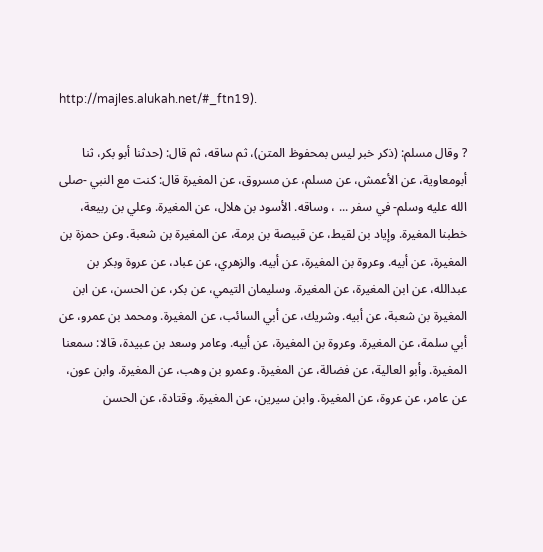http://majles.alukah.net/#_ftn19).

? وقال مسلم: (ذكر خبر ليس بمحفوظ المتن)، ثم ساقه، ثم قال: (حدثنا أبو بكر، ثنا أبومعاوية، عن الأعمش، عن مسلم، عن مسروق، عن المغيرة قال: كنت مع النبي -صلى الله عليه وسلم- في سفر ... ، وساقه. الأسود بن هلال، عن المغيرة. وعلي بن ربيعة، خطبنا المغيرة. وإياد بن لقيط، عن قبيصة بن برمة، عن المغيرة بن شعبة. وعن حمزة بن المغيرة، عن أبيه. وعروة بن المغيرة، عن أبيه. والزهري، عن عباد، عن عروة وبكر بن عبدالله، عن ابن المغيرة، عن المغيرة. وسليمان التيمي، عن بكر، عن الحسن، عن ابن المغيرة بن شعبة، عن أبيه. وشريك، عن أبي السائب، عن المغيرة. ومحمد بن عمرو، عن أبي سلمة، عن المغيرة. وعروة بن المغيرة، عن أبيه. وعامر وسعد بن عبيدة، قالا: سمعنا المغيرة. وأبو العالية، عن فضالة، عن المغيرة. وعمرو بن وهب، عن المغيرة. وابن عون، عن عامر، عن عروة، عن المغيرة. وابن سيرين، عن المغيرة. وقتادة، عن الحسن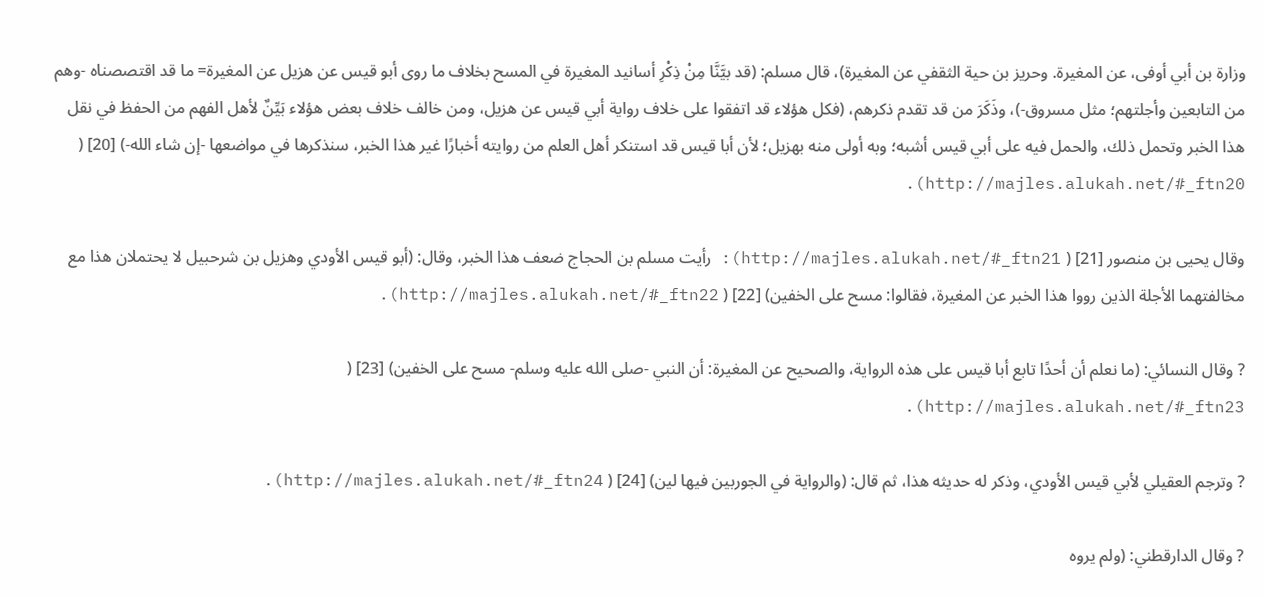وزارة بن أبي أوفى، عن المغيرة. وحريز بن حية الثقفي عن المغيرة)، قال مسلم: (قد بيَّنَّا مِنْ ذِكْرِ أسانيد المغيرة في المسح بخلاف ما روى أبو قيس عن هزيل عن المغيرة= ما قد اقتصصناه -وهم من التابعين وأجلتهم؛ مثل مسروق-)، وذَكَرَ من قد تقدم ذكرهم، (فكل هؤلاء قد اتفقوا على خلاف رواية أبي قيس عن هزيل، ومن خالف خلاف بعض هؤلاء بَيِّنٌ لأهل الفهم من الحفظ في نقل هذا الخبر وتحمل ذلك، والحمل فيه على أبي قيس أشبه؛ وبه أولى منه بهزيل؛ لأن أبا قيس قد استنكر أهل العلم من روايته أخبارًا غير هذا الخبر، سنذكرها في مواضعها -إن شاء الله-) [20] ( http://majles.alukah.net/#_ftn20).

وقال يحيى بن منصور [21] ( http://majles.alukah.net/#_ftn21): رأيت مسلم بن الحجاج ضعف هذا الخبر، وقال: (أبو قيس الأودي وهزيل بن شرحبيل لا يحتملان هذا مع مخالفتهما الأجلة الذين رووا هذا الخبر عن المغيرة، فقالوا: مسح على الخفين) [22] ( http://majles.alukah.net/#_ftn22).

? وقال النسائي: (ما نعلم أن أحدًا تابع أبا قيس على هذه الرواية، والصحيح عن المغيرة: أن النبي -صلى الله عليه وسلم- مسح على الخفين) [23] ( http://majles.alukah.net/#_ftn23).

? وترجم العقيلي لأبي قيس الأودي، وذكر له حديثه هذا، ثم قال: (والرواية في الجوربين فيها لين) [24] ( http://majles.alukah.net/#_ftn24).

? وقال الدارقطني: (ولم يروه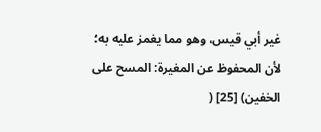غير أبي قيس، وهو مما يغمز عليه به؛ لأن المحفوظ عن المغيرة: المسح على الخفين) [25] (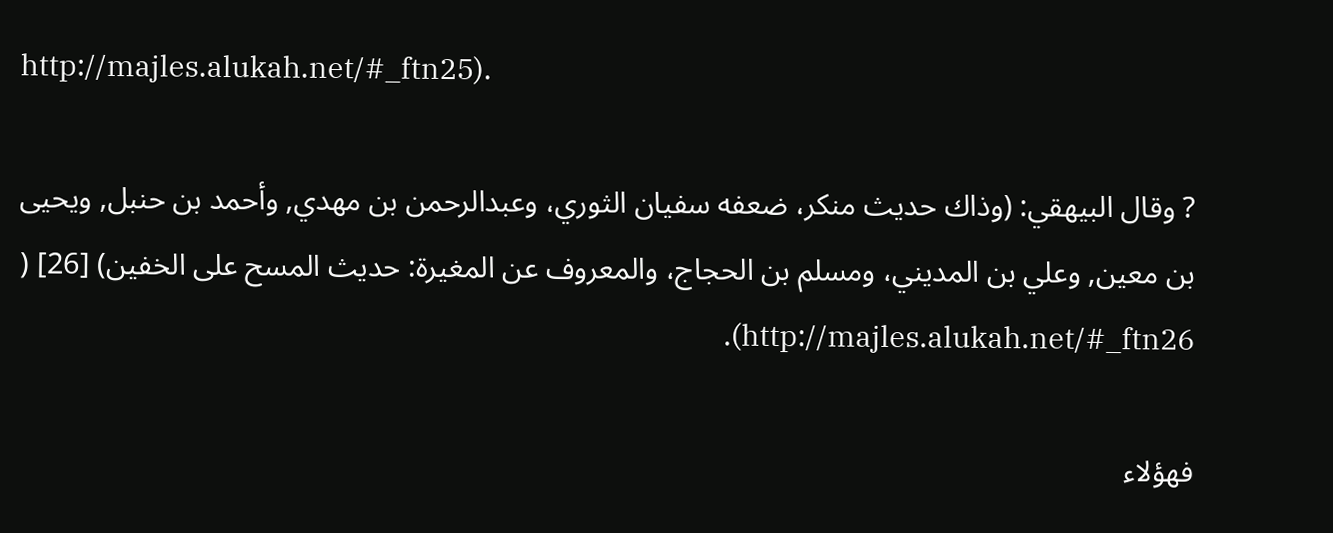http://majles.alukah.net/#_ftn25).

? وقال البيهقي: (وذاك حديث منكر، ضعفه سفيان الثوري، وعبدالرحمن بن مهدي, وأحمد بن حنبل, ويحيى بن معين, وعلي بن المديني، ومسلم بن الحجاج، والمعروف عن المغيرة: حديث المسح على الخفين) [26] ( http://majles.alukah.net/#_ftn26).

فهؤلاء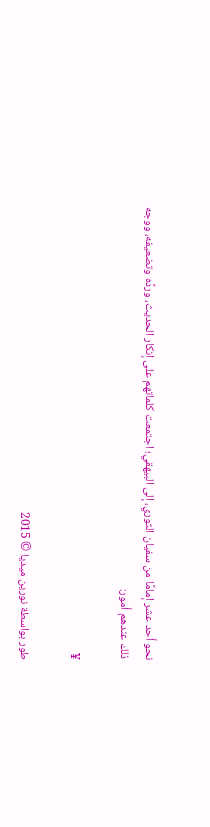نحو أحد عشر إمامًا من سفيان الثوري، إلى البيهقي؛ اجتمعت كلماتهم على إنكار الحديث، وردِّه وتضعيفه، ووجه ذلك عندهم أمور:

¥

طور بواسطة نورين ميديا © 2015